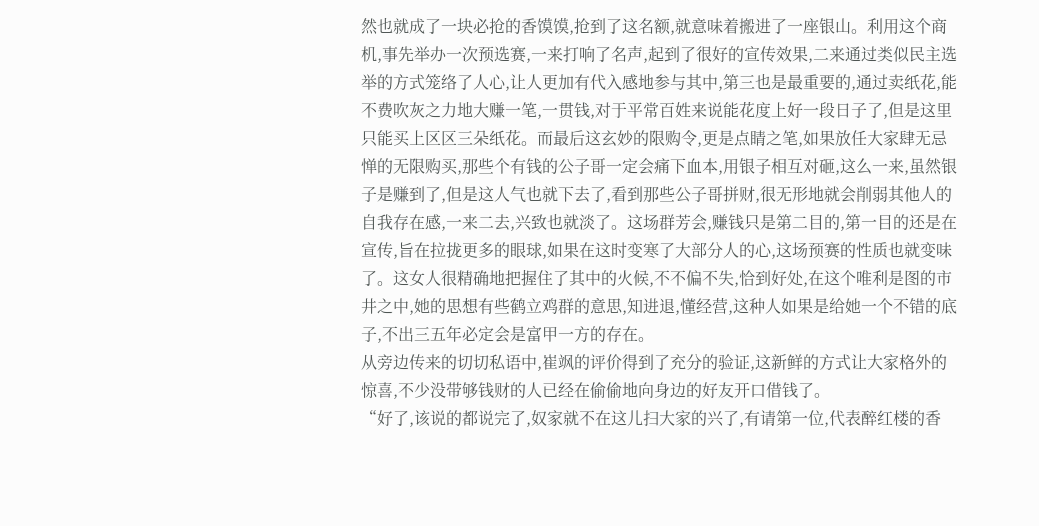然也就成了一块必抢的香馍馍,抢到了这名额,就意味着搬进了一座银山。利用这个商机,事先举办一次预选赛,一来打响了名声,起到了很好的宣传效果,二来通过类似民主选举的方式笼络了人心,让人更加有代入感地参与其中,第三也是最重要的,通过卖纸花,能不费吹灰之力地大赚一笔,一贯钱,对于平常百姓来说能花度上好一段日子了,但是这里只能买上区区三朵纸花。而最后这玄妙的限购令,更是点睛之笔,如果放任大家肆无忌惮的无限购买,那些个有钱的公子哥一定会痛下血本,用银子相互对砸,这么一来,虽然银子是赚到了,但是这人气也就下去了,看到那些公子哥拼财,很无形地就会削弱其他人的自我存在感,一来二去,兴致也就淡了。这场群芳会,赚钱只是第二目的,第一目的还是在宣传,旨在拉拢更多的眼球,如果在这时变寒了大部分人的心,这场预赛的性质也就变味了。这女人很精确地把握住了其中的火候,不不偏不失,恰到好处,在这个唯利是图的市井之中,她的思想有些鹤立鸡群的意思,知进退,懂经营,这种人如果是给她一个不错的底子,不出三五年必定会是富甲一方的存在。
从旁边传来的切切私语中,崔飒的评价得到了充分的验证,这新鲜的方式让大家格外的惊喜,不少没带够钱财的人已经在偷偷地向身边的好友开口借钱了。
“好了,该说的都说完了,奴家就不在这儿扫大家的兴了,有请第一位,代表醉红楼的香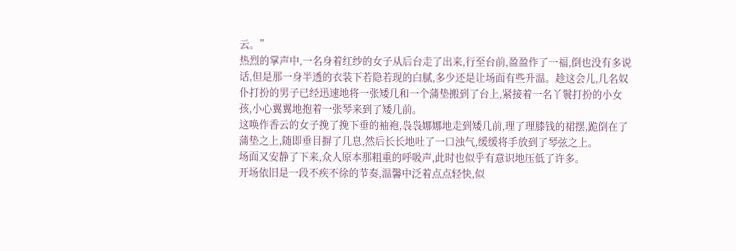云。”
热烈的掌声中,一名身着红纱的女子从后台走了出来,行至台前,盈盈作了一福,倒也没有多说话,但是那一身半透的衣装下若隐若现的白腻,多少还是让场面有些升温。趁这会儿,几名奴仆打扮的男子已经迅速地将一张矮几和一个蒲垫搬到了台上,紧接着一名丫鬟打扮的小女孩,小心翼翼地抱着一张琴来到了矮几前。
这唤作香云的女子挽了挽下垂的袖袍,袅袅娜娜地走到矮几前,理了理膝钱的裙摆,跪倒在了蒲垫之上,随即垂目摒了几息,然后长长地吐了一口浊气,缓缓将手放到了琴弦之上。
场面又安静了下来,众人原本那粗重的呼吸声,此时也似乎有意识地压低了许多。
开场依旧是一段不疾不徐的节奏,温馨中泛着点点轻快,似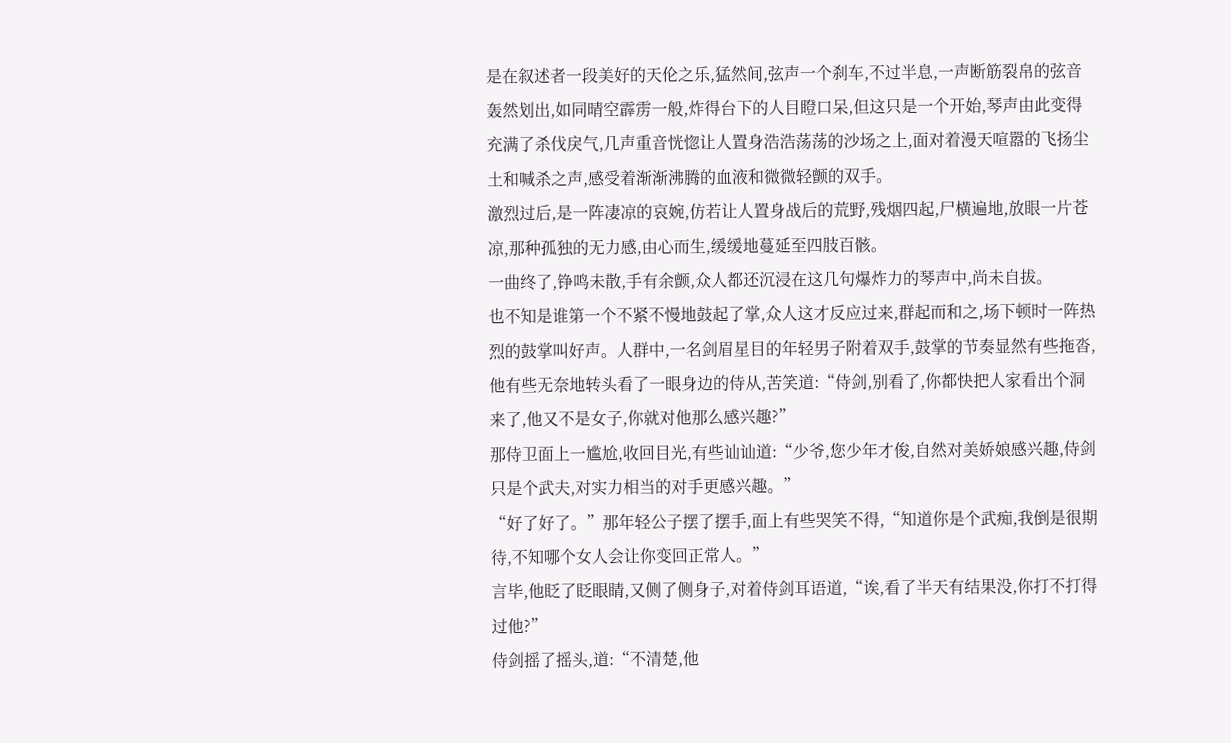是在叙述者一段美好的天伦之乐,猛然间,弦声一个刹车,不过半息,一声断筋裂帛的弦音轰然划出,如同晴空霹雳一般,炸得台下的人目瞪口呆,但这只是一个开始,琴声由此变得充满了杀伐戾气,几声重音恍惚让人置身浩浩荡荡的沙场之上,面对着漫天喧嚣的飞扬尘土和喊杀之声,感受着渐渐沸腾的血液和微微轻颤的双手。
激烈过后,是一阵凄凉的哀婉,仿若让人置身战后的荒野,残烟四起,尸横遍地,放眼一片苍凉,那种孤独的无力感,由心而生,缓缓地蔓延至四肢百骸。
一曲终了,铮鸣未散,手有余颤,众人都还沉浸在这几句爆炸力的琴声中,尚未自拔。
也不知是谁第一个不紧不慢地鼓起了掌,众人这才反应过来,群起而和之,场下顿时一阵热烈的鼓掌叫好声。人群中,一名剑眉星目的年轻男子附着双手,鼓掌的节奏显然有些拖沓,他有些无奈地转头看了一眼身边的侍从,苦笑道:“侍剑,别看了,你都快把人家看出个洞来了,他又不是女子,你就对他那么感兴趣?”
那侍卫面上一尴尬,收回目光,有些讪讪道:“少爷,您少年才俊,自然对美娇娘感兴趣,侍剑只是个武夫,对实力相当的对手更感兴趣。”
“好了好了。”那年轻公子摆了摆手,面上有些哭笑不得,“知道你是个武痴,我倒是很期待,不知哪个女人会让你变回正常人。”
言毕,他眨了眨眼睛,又侧了侧身子,对着侍剑耳语道,“诶,看了半天有结果没,你打不打得过他?”
侍剑摇了摇头,道:“不清楚,他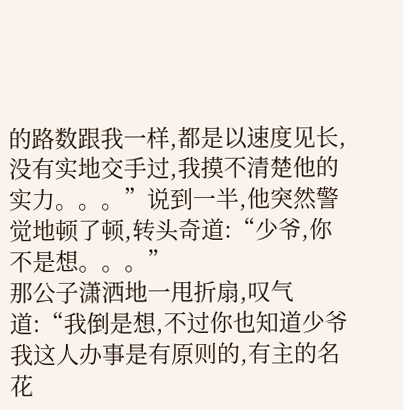的路数跟我一样,都是以速度见长,没有实地交手过,我摸不清楚他的实力。。。”说到一半,他突然警觉地顿了顿,转头奇道:“少爷,你不是想。。。”
那公子潇洒地一甩折扇,叹气道:“我倒是想,不过你也知道少爷我这人办事是有原则的,有主的名花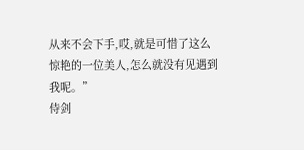从来不会下手,哎,就是可惜了这么惊艳的一位美人,怎么就没有见遇到我呢。”
侍剑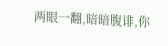两眼一翻,暗暗腹诽,你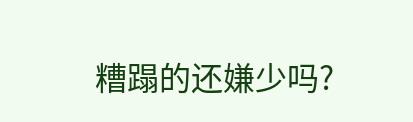糟蹋的还嫌少吗?